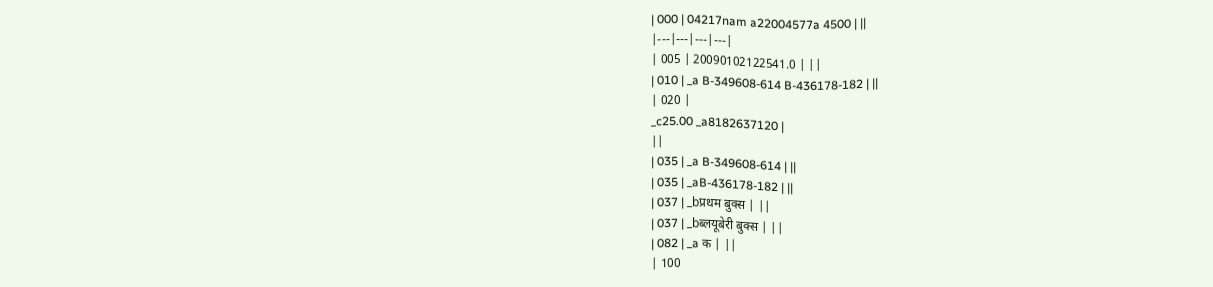| 000 | 04217nam a22004577a 4500 | ||
|---|---|---|---|
| 005 | 20090102122541.0 | ||
| 010 | _a B-349608-614 B-436178-182 | ||
| 020 |
_c25.00 _a8182637120 |
||
| 035 | _a B-349608-614 | ||
| 035 | _aB-436178-182 | ||
| 037 | _bप्रथम बुक्स | ||
| 037 | _bब्लयूबेरी बुक्स | ||
| 082 | _a क | ||
| 100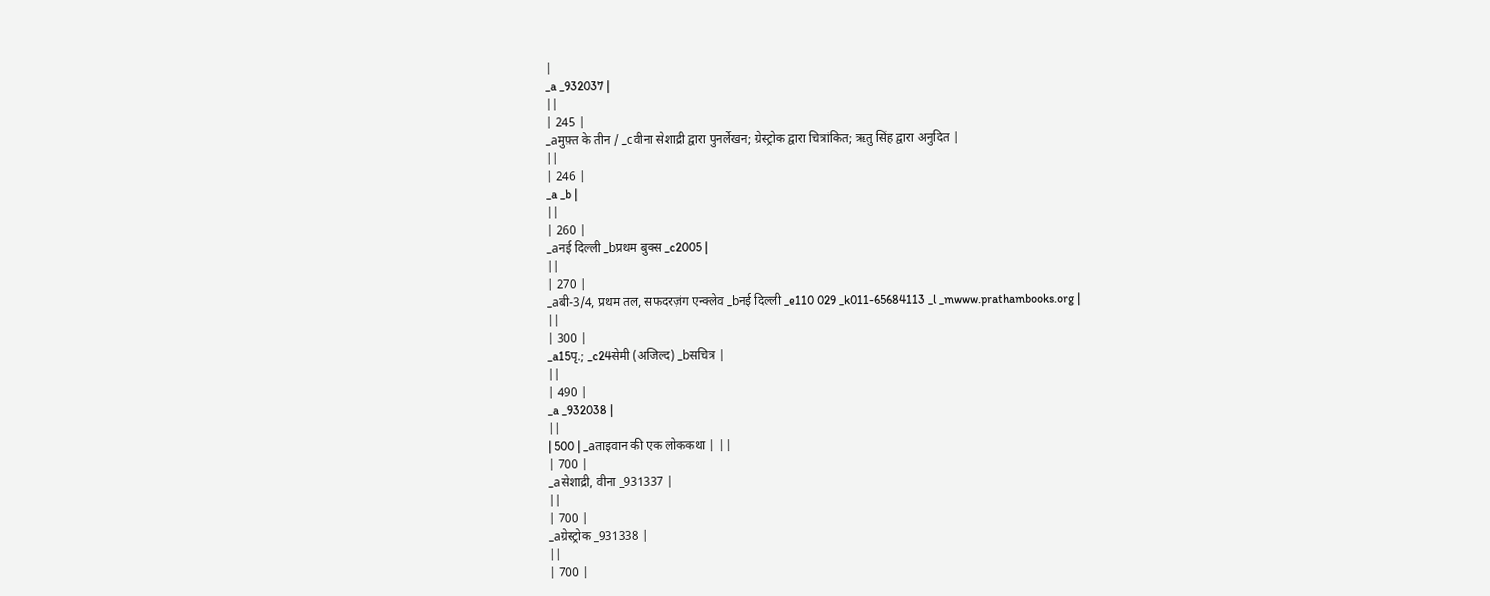|
_a _932037 |
||
| 245 |
_aमुफ़्त के तीन / _cवीना सेशाद्री द्वारा पुनर्लेखन; ग्रेस्ट्रोक द्वारा चित्रांकित; ऋतु सिंह द्वारा अनुदित |
||
| 246 |
_a _b |
||
| 260 |
_aनई दिल्ली _bप्रथम बुक्स _c2005 |
||
| 270 |
_aबी-3/4, प्रथम तल, सफदरज़ंग एन्क्लेव _bनई दिल्ली _e110 029 _k011-65684113 _l _mwww.prathambooks.org |
||
| 300 |
_a15पृ.; _c24सेमी (अजिल्द) _bसचित्र |
||
| 490 |
_a _932038 |
||
| 500 | _aताइवान की एक लोककथा | ||
| 700 |
_aसेशाद्री, वीना _931337 |
||
| 700 |
_aग्रेस्ट्रोक _931338 |
||
| 700 |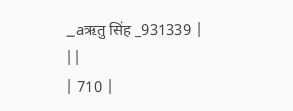_aऋतु सिंह _931339 |
||
| 710 |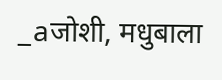_aजोशी, मधुबाला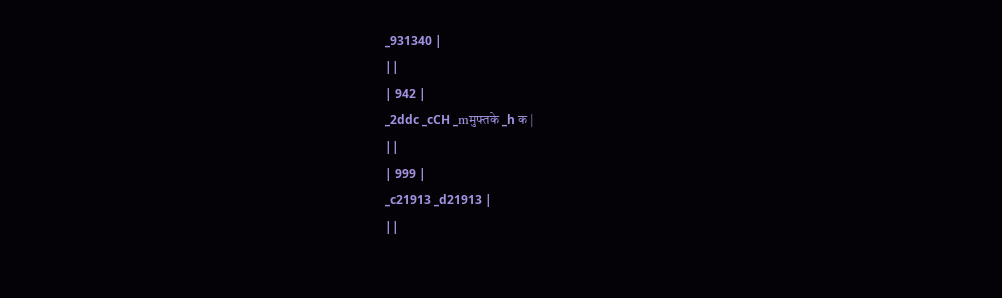_931340 |
||
| 942 |
_2ddc _cCH _mमुफ्तके _h क |
||
| 999 |
_c21913 _d21913 |
||